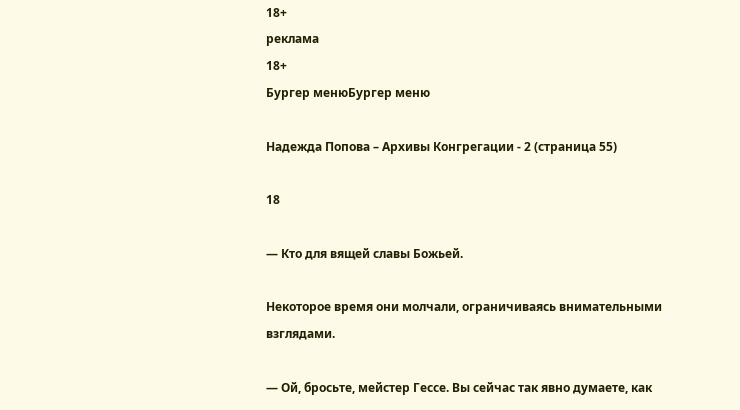18+
реклама
18+
Бургер менюБургер меню

Надежда Попова – Архивы Конгрегации - 2 (страница 55)

18

— Кто для вящей славы Божьей.

Некоторое время они молчали, ограничиваясь внимательными взглядами.

— Ой, бросьте, мейстер Гессе. Вы сейчас так явно думаете, как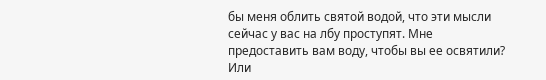бы меня облить святой водой, что эти мысли сейчас у вас на лбу проступят. Мне предоставить вам воду, чтобы вы ее освятили? Или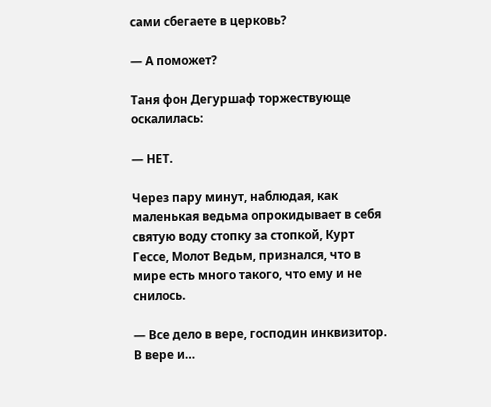сами сбегаете в церковь?

— А поможет?

Таня фон Дегуршаф торжествующе оскалилась:

— НЕТ.

Через пару минут, наблюдая, как маленькая ведьма опрокидывает в себя святую воду стопку за стопкой, Курт Гессе, Молот Ведьм, признался, что в мире есть много такого, что ему и не снилось.

— Все дело в вере, господин инквизитор. В вере и…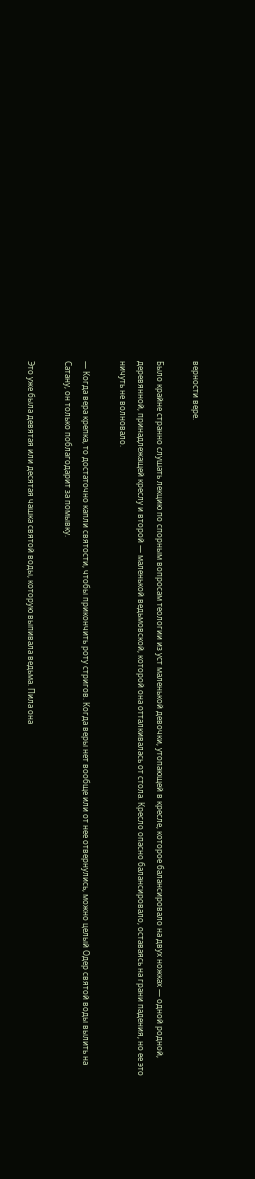верности вере.

Было крайне странно слушать лекцию по спорным вопросам теологии из уст маленькой девочки, утопающей в кресле, которое балансировало на двух ножках — одной родной, деревянной, принадлежащей креслу и второй — маленькой ведьмовской, которой она отталкивалась от стола. Кресло опасно балансировало, оставаясь на грани падения, но ее это ничуть не волновало.

— Когда вера крепка, то достаточно капли святости, чтобы прикончить роту стригов. Когда веры нет вообще или от нее отвернулись, можно целый Одер святой воды вылить на Сатану, он только поблагодарит за помывку.

Это уже была девятая или десятая чашка святой воды, которую выпивала ведьма. Пила она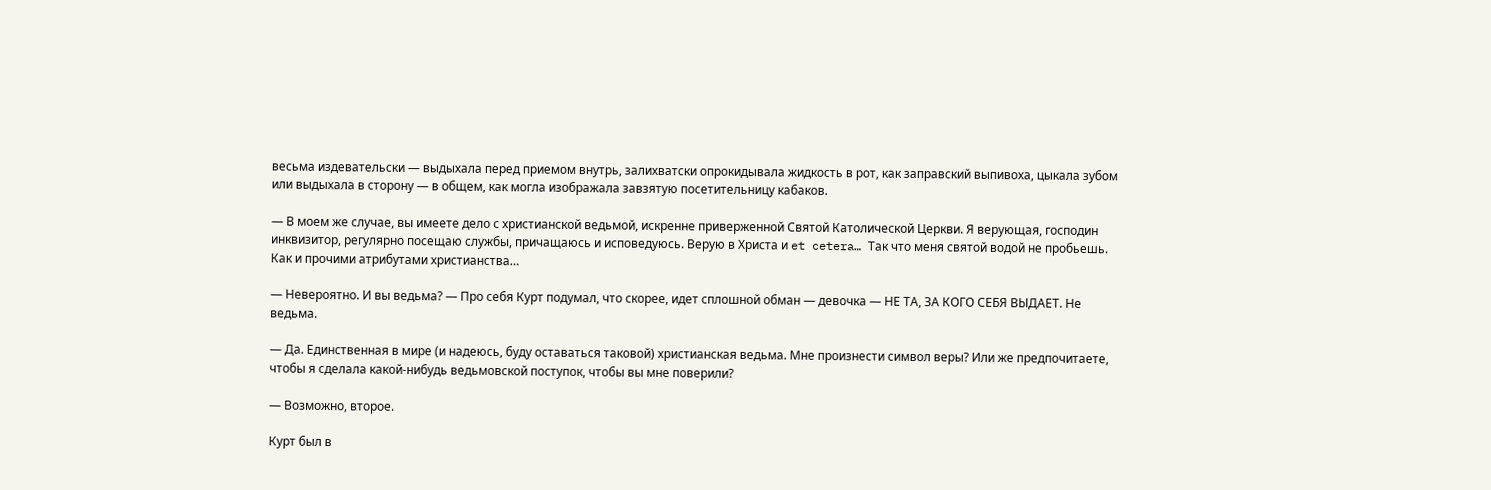весьма издевательски — выдыхала перед приемом внутрь, залихватски опрокидывала жидкость в рот, как заправский выпивоха, цыкала зубом или выдыхала в сторону — в общем, как могла изображала завзятую посетительницу кабаков.

— В моем же случае, вы имеете дело с христианской ведьмой, искренне приверженной Святой Католической Церкви. Я верующая, господин инквизитор, регулярно посещаю службы, причащаюсь и исповедуюсь. Верую в Христа и et cetera… Так что меня святой водой не пробьешь. Как и прочими атрибутами христианства…

— Невероятно. И вы ведьма? — Про себя Курт подумал, что скорее, идет сплошной обман — девочка — НЕ ТА, ЗА КОГО СЕБЯ ВЫДАЕТ. Не ведьма.

— Да. Единственная в мире (и надеюсь, буду оставаться таковой) христианская ведьма. Мне произнести символ веры? Или же предпочитаете, чтобы я сделала какой-нибудь ведьмовской поступок, чтобы вы мне поверили?

— Возможно, второе.

Курт был в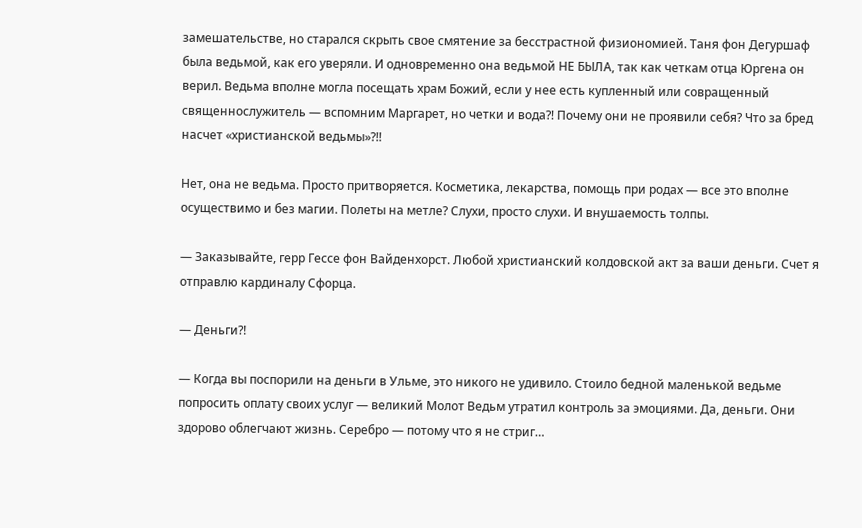замешательстве, но старался скрыть свое смятение за бесстрастной физиономией. Таня фон Дегуршаф была ведьмой, как его уверяли. И одновременно она ведьмой НЕ БЫЛА, так как четкам отца Юргена он верил. Ведьма вполне могла посещать храм Божий, если у нее есть купленный или совращенный священнослужитель — вспомним Маргарет, но четки и вода?! Почему они не проявили себя? Что за бред насчет «христианской ведьмы»?!!

Нет, она не ведьма. Просто притворяется. Косметика, лекарства, помощь при родах — все это вполне осуществимо и без магии. Полеты на метле? Слухи, просто слухи. И внушаемость толпы.

— Заказывайте, герр Гессе фон Вайденхорст. Любой христианский колдовской акт за ваши деньги. Счет я отправлю кардиналу Сфорца.

— Деньги?!

— Когда вы поспорили на деньги в Ульме, это никого не удивило. Стоило бедной маленькой ведьме попросить оплату своих услуг — великий Молот Ведьм утратил контроль за эмоциями. Да, деньги. Они здорово облегчают жизнь. Серебро — потому что я не стриг…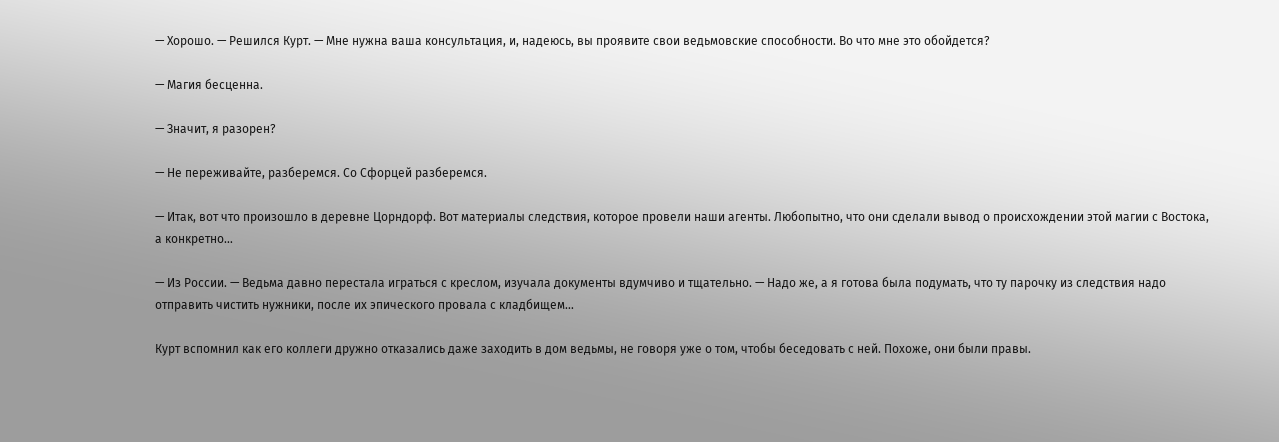— Хорошо. — Решился Курт. — Мне нужна ваша консультация, и, надеюсь, вы проявите свои ведьмовские способности. Во что мне это обойдется?

— Магия бесценна.

— Значит, я разорен?

— Не переживайте, разберемся. Со Сфорцей разберемся.

— Итак, вот что произошло в деревне Цорндорф. Вот материалы следствия, которое провели наши агенты. Любопытно, что они сделали вывод о происхождении этой магии с Востока, а конкретно…

— Из России. — Ведьма давно перестала играться с креслом, изучала документы вдумчиво и тщательно. — Надо же, а я готова была подумать, что ту парочку из следствия надо отправить чистить нужники, после их эпического провала с кладбищем…

Курт вспомнил как его коллеги дружно отказались даже заходить в дом ведьмы, не говоря уже о том, чтобы беседовать с ней. Похоже, они были правы.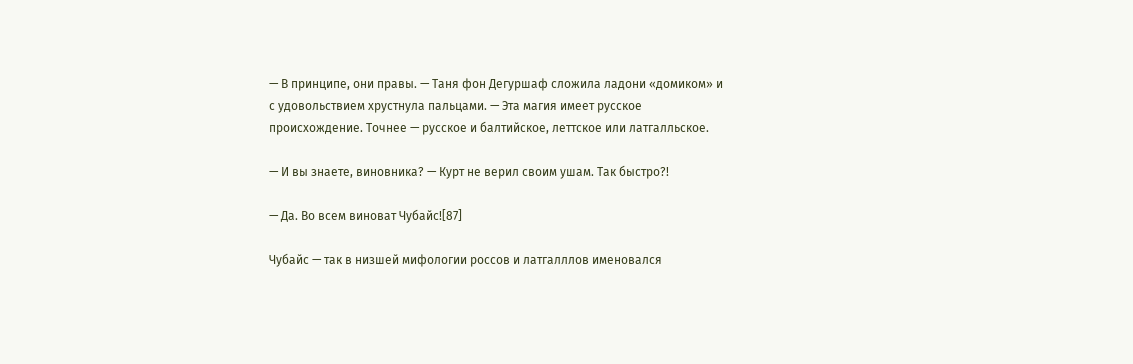— В принципе, они правы. — Таня фон Дегуршаф сложила ладони «домиком» и с удовольствием хрустнула пальцами. — Эта магия имеет русское происхождение. Точнее — русское и балтийское, леттское или латгалльское.

— И вы знаете, виновника? — Курт не верил своим ушам. Так быстро?!

— Да. Во всем виноват Чубайс![87]

Чубайс — так в низшей мифологии россов и латгалллов именовался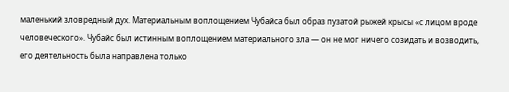маленький зловредный дух. Материальным воплощением Чубайса был образ пузатой рыжей крысы «с лицом вроде человеческого». Чубайс был истинным воплощением материального зла — он не мог ничего созидать и возводить, его деятельность была направлена только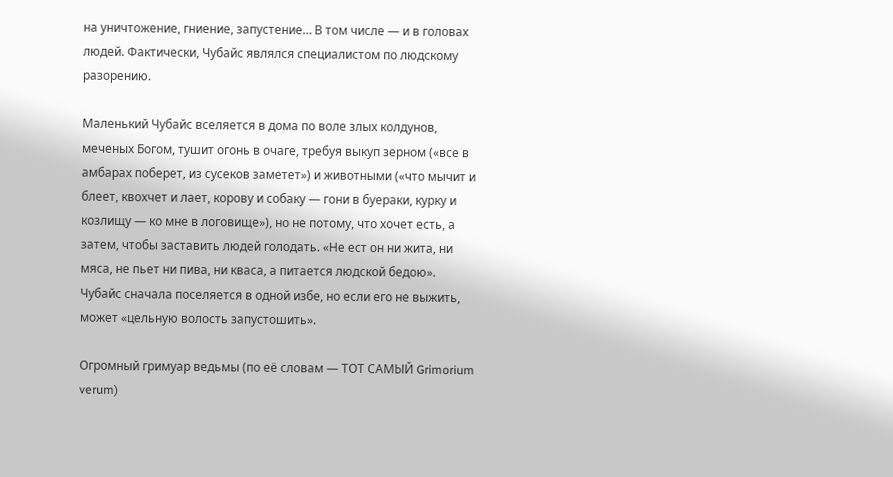на уничтожение, гниение, запустение… В том числе — и в головах людей. Фактически, Чубайс являлся специалистом по людскому разорению.

Маленький Чубайс вселяется в дома по воле злых колдунов, меченых Богом, тушит огонь в очаге, требуя выкуп зерном («все в амбарах поберет, из сусеков заметет») и животными («что мычит и блеет, квохчет и лает, корову и собаку — гони в буераки, курку и козлищу — ко мне в логовище»), но не потому, что хочет есть, а затем, чтобы заставить людей голодать. «Не ест он ни жита, ни мяса, не пьет ни пива, ни кваса, а питается людской бедою». Чубайс сначала поселяется в одной избе, но если его не выжить, может «цельную волость запустошить».

Огромный гримуар ведьмы (по её словам — ТОТ САМЫЙ Grimorium verum)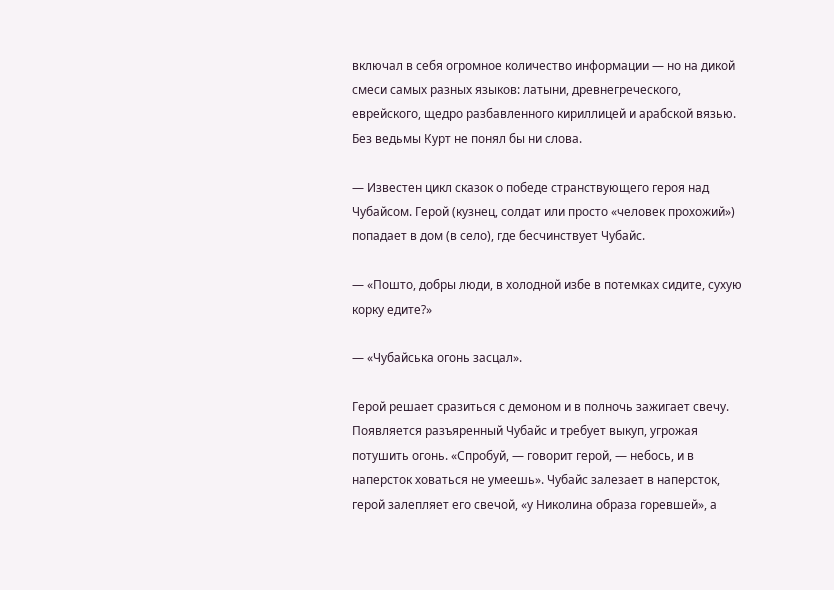включал в себя огромное количество информации — но на дикой смеси самых разных языков: латыни, древнегреческого, еврейского, щедро разбавленного кириллицей и арабской вязью. Без ведьмы Курт не понял бы ни слова.

— Известен цикл сказок о победе странствующего героя над Чубайсом. Герой (кузнец, солдат или просто «человек прохожий») попадает в дом (в село), где бесчинствует Чубайс.

— «Пошто, добры люди, в холодной избе в потемках сидите, сухую корку едите?»

— «Чубайська огонь засцал».

Герой решает сразиться с демоном и в полночь зажигает свечу. Появляется разъяренный Чубайс и требует выкуп, угрожая потушить огонь. «Спробуй, — говорит герой, — небось, и в наперсток ховаться не умеешь». Чубайс залезает в наперсток, герой залепляет его свечой, «у Николина образа горевшей», а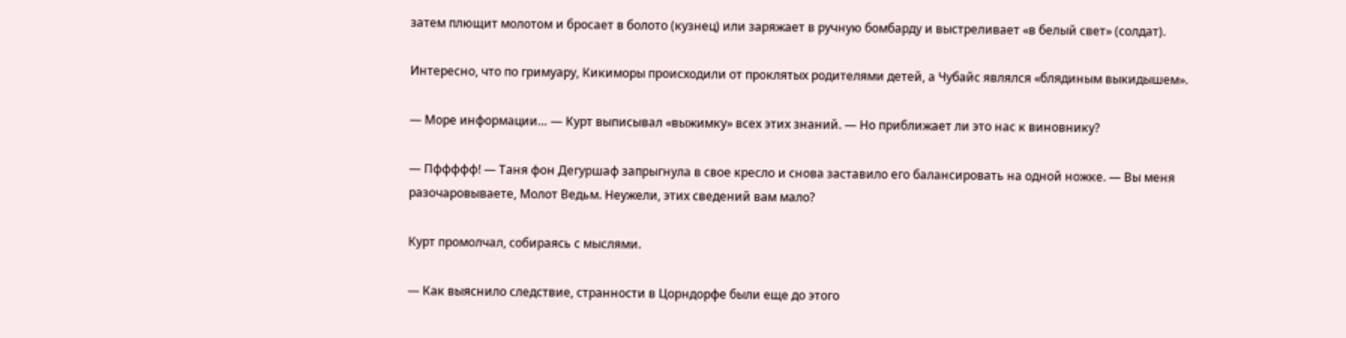затем плющит молотом и бросает в болото (кузнец) или заряжает в ручную бомбарду и выстреливает «в белый свет» (солдат).

Интересно, что по гримуару, Кикиморы происходили от проклятых родителями детей, а Чубайс являлся «блядиным выкидышем».

— Море информации… — Курт выписывал «выжимку» всех этих знаний. — Но приближает ли это нас к виновнику?

— Пффффф! — Таня фон Дегуршаф запрыгнула в свое кресло и снова заставило его балансировать на одной ножке. — Вы меня разочаровываете, Молот Ведьм. Неужели, этих сведений вам мало?

Курт промолчал, собираясь с мыслями.

— Как выяснило следствие, странности в Цорндорфе были еще до этого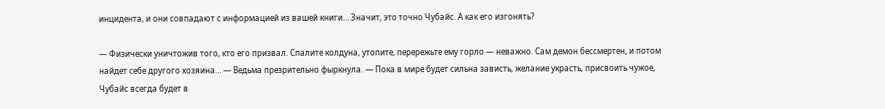инцидента, и они совпадают с информацией из вашей книги… Значит, это точно Чубайс. А как его изгонять?

— Физически уничтожив того, кто его призвал. Спалите колдуна, утопите, перережьте ему горло — неважно. Сам демон бессмертен, и потом найдет себе другого хозяина… — Ведьма презрительно фыркнула. — Пока в мире будет сильна зависть, желание украсть, присвоить чужое, Чубайс всегда будет в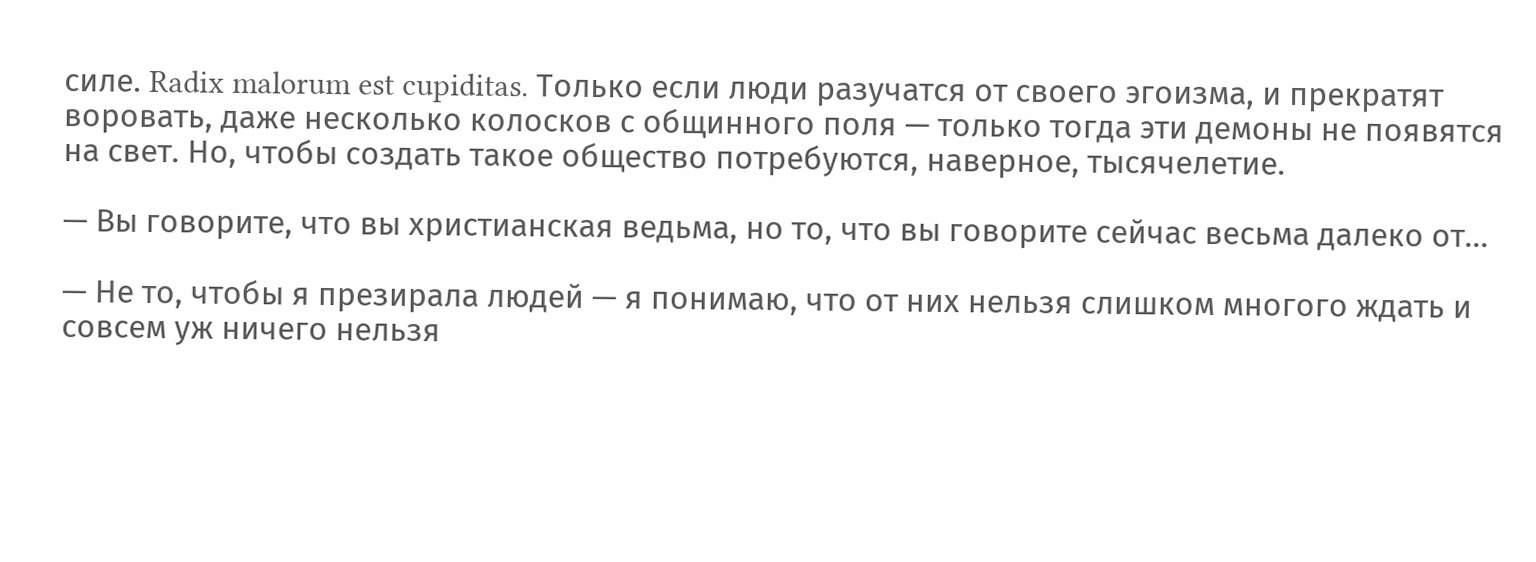силе. Radix malorum est cupiditas. Только если люди разучатся от своего эгоизма, и прекратят воровать, даже несколько колосков с общинного поля — только тогда эти демоны не появятся на свет. Но, чтобы создать такое общество потребуются, наверное, тысячелетие.

— Вы говорите, что вы христианская ведьма, но то, что вы говорите сейчас весьма далеко от…

— Не то, чтобы я презирала людей — я понимаю, что от них нельзя слишком многого ждать и совсем уж ничего нельзя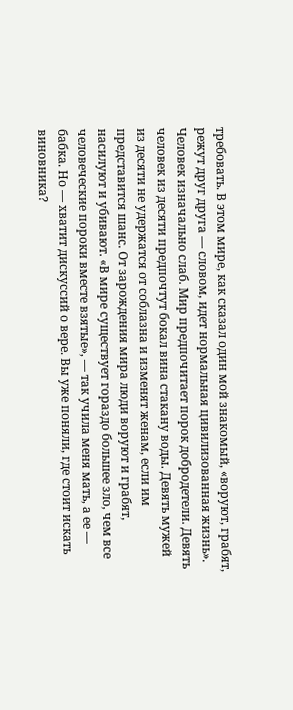требовать. В этом мире, как сказал один мой знакомый, «воруют, грабят, режут друг друга — словом, идет нормальная цивилизованная жизнь». Человек изначально слаб. Мир предпочитает порок добродетели. Девять человек из десяти предпочтут бокал вина стакану воды. Девять мужей из десяти не удержатся от соблазна и изменят женам, если им представится шанс. От зарождения мира люди воруют и грабят, насилуют и убивают. «В мире существует гораздо большее зло, чем все человеческие пороки вместе взятые», — так учила меня мать, а ее — бабка. Но — хватит дискуссий о вере. Вы уже поняли, где стоит искать виновника?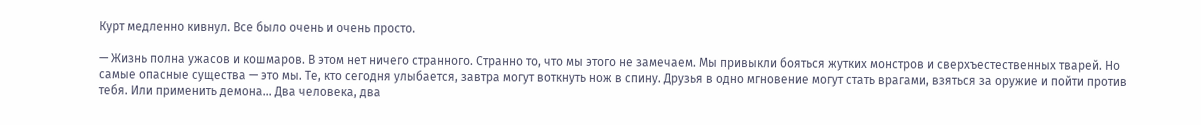Курт медленно кивнул. Все было очень и очень просто.

— Жизнь полна ужасов и кошмаров. В этом нет ничего странного. Странно то, что мы этого не замечаем. Мы привыкли бояться жутких монстров и сверхъестественных тварей. Но самые опасные существа — это мы. Те, кто сегодня улыбается, завтра могут воткнуть нож в спину. Друзья в одно мгновение могут стать врагами, взяться за оружие и пойти против тебя. Или применить демона… Два человека, два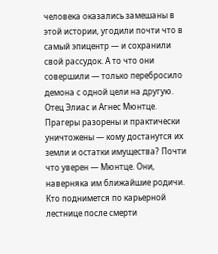человека оказались замешаны в этой истории, угодили почти что в самый эпицентр — и сохранили свой рассудок. А то что они совершили — только перебросило демона с одной цели на другую. Отец Элиас и Агнес Мюнтце. Прагеры разорены и практически уничтожены — кому достанутся их земли и остатки имущества? Почти что уверен — Мюнтце. Они, наверняка им ближайшие родичи. Кто поднимется по карьерной лестнице после смерти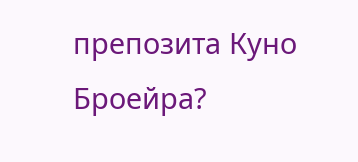препозита Куно Броейра?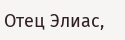Отец Элиас,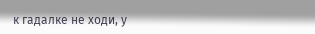к гадалке не ходи, у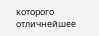которого отличнейшее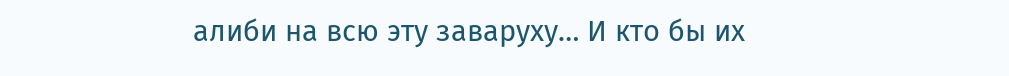алиби на всю эту заваруху… И кто бы их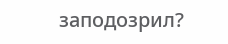заподозрил?